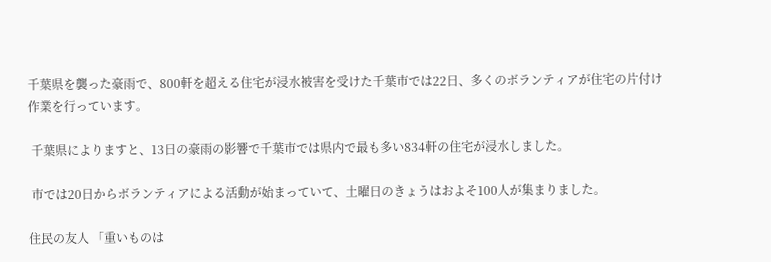千葉県を襲った豪雨で、800軒を超える住宅が浸水被害を受けた千葉市では22日、多くのボランティアが住宅の片付け作業を行っています。

 千葉県によりますと、13日の豪雨の影響で千葉市では県内で最も多い834軒の住宅が浸水しました。

 市では20日からボランティアによる活動が始まっていて、土曜日のきょうはおよそ100人が集まりました。

住民の友人 「重いものは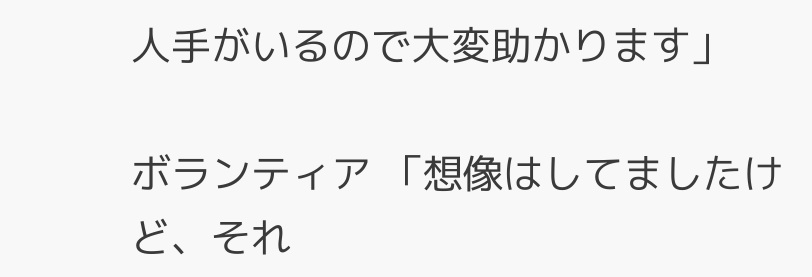人手がいるので大変助かります」

ボランティア 「想像はしてましたけど、それ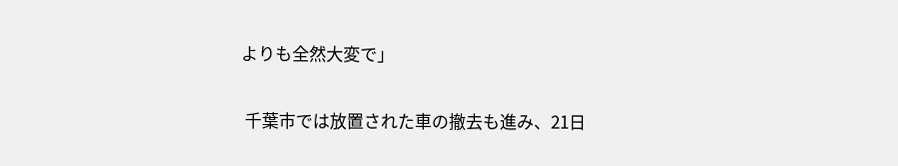よりも全然大変で」

 千葉市では放置された車の撤去も進み、21日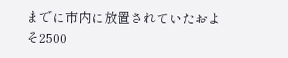までに市内に放置されていたおよそ2500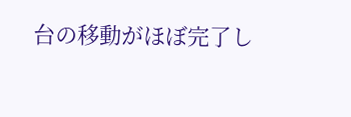台の移動がほぼ完了し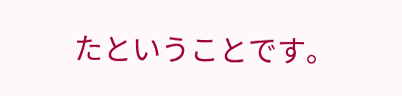たということです。